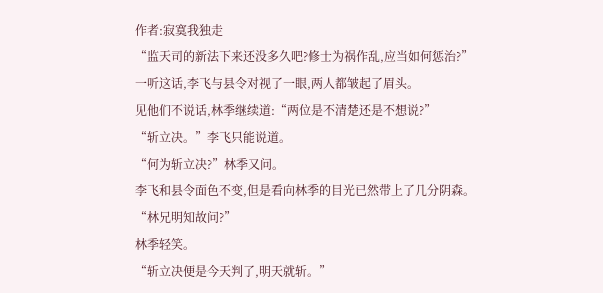作者:寂寞我独走
“监天司的新法下来还没多久吧?修士为祸作乱,应当如何惩治?”
一听这话,李飞与县令对视了一眼,两人都皱起了眉头。
见他们不说话,林季继续道:“两位是不清楚还是不想说?”
“斩立决。”李飞只能说道。
“何为斩立决?”林季又问。
李飞和县令面色不变,但是看向林季的目光已然带上了几分阴森。
“林兄明知故问?”
林季轻笑。
“斩立决便是今天判了,明天就斩。”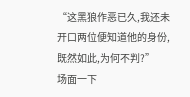“这黑狼作恶已久,我还未开口两位便知道他的身份,既然如此,为何不判?”
场面一下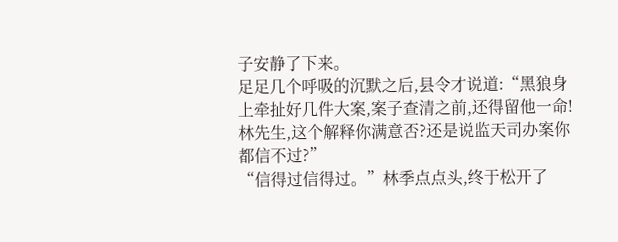子安静了下来。
足足几个呼吸的沉默之后,县令才说道:“黑狼身上牵扯好几件大案,案子查清之前,还得留他一命!林先生,这个解释你满意否?还是说监天司办案你都信不过?”
“信得过信得过。”林季点点头,终于松开了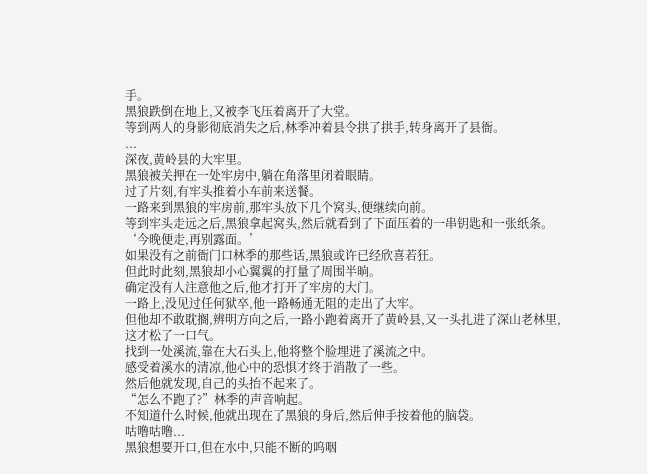手。
黑狼跌倒在地上,又被李飞压着离开了大堂。
等到两人的身影彻底消失之后,林季冲着县令拱了拱手,转身离开了县衙。
...
深夜,黄岭县的大牢里。
黑狼被关押在一处牢房中,躺在角落里闭着眼睛。
过了片刻,有牢头推着小车前来送餐。
一路来到黑狼的牢房前,那牢头放下几个窝头,便继续向前。
等到牢头走远之后,黑狼拿起窝头,然后就看到了下面压着的一串钥匙和一张纸条。
‘今晚便走,再别露面。’
如果没有之前衙门口林季的那些话,黑狼或许已经欣喜若狂。
但此时此刻,黑狼却小心翼翼的打量了周围半晌。
确定没有人注意他之后,他才打开了牢房的大门。
一路上,没见过任何狱卒,他一路畅通无阻的走出了大牢。
但他却不敢耽搁,辨明方向之后,一路小跑着离开了黄岭县,又一头扎进了深山老林里,这才松了一口气。
找到一处溪流,靠在大石头上,他将整个脸埋进了溪流之中。
感受着溪水的清凉,他心中的恐惧才终于消散了一些。
然后他就发现,自己的头抬不起来了。
“怎么不跑了?”林季的声音响起。
不知道什么时候,他就出现在了黑狼的身后,然后伸手按着他的脑袋。
咕噜咕噜...
黑狼想要开口,但在水中,只能不断的呜咽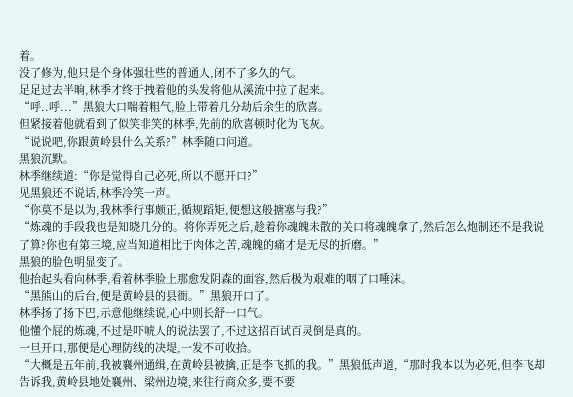着。
没了修为,他只是个身体强壮些的普通人,闭不了多久的气。
足足过去半晌,林季才终于拽着他的头发将他从溪流中拉了起来。
“呼..呼...”黑狼大口喘着粗气,脸上带着几分劫后余生的欣喜。
但紧接着他就看到了似笑非笑的林季,先前的欣喜顿时化为飞灰。
“说说吧,你跟黄岭县什么关系?”林季随口问道。
黑狼沉默。
林季继续道:“你是觉得自己必死,所以不愿开口?”
见黑狼还不说话,林季冷笑一声。
“你莫不是以为,我林季行事颇正,循规蹈矩,便想这般搪塞与我?”
“炼魂的手段我也是知晓几分的。将你弄死之后,趁着你魂魄未散的关口将魂魄拿了,然后怎么炮制还不是我说了算?你也有第三境,应当知道相比于肉体之苦,魂魄的痛才是无尽的折磨。”
黑狼的脸色明显变了。
他抬起头看向林季,看着林季脸上那愈发阴森的面容,然后极为艰难的咽了口唾沫。
“黑熊山的后台,便是黄岭县的县衙。”黑狼开口了。
林季扬了扬下巴,示意他继续说,心中则长舒一口气。
他懂个屁的炼魂,不过是吓唬人的说法罢了,不过这招百试百灵倒是真的。
一旦开口,那便是心理防线的决堤,一发不可收拾。
“大概是五年前,我被襄州通缉,在黄岭县被擒,正是李飞抓的我。”黑狼低声道,“那时我本以为必死,但李飞却告诉我,黄岭县地处襄州、梁州边境,来往行商众多,要不要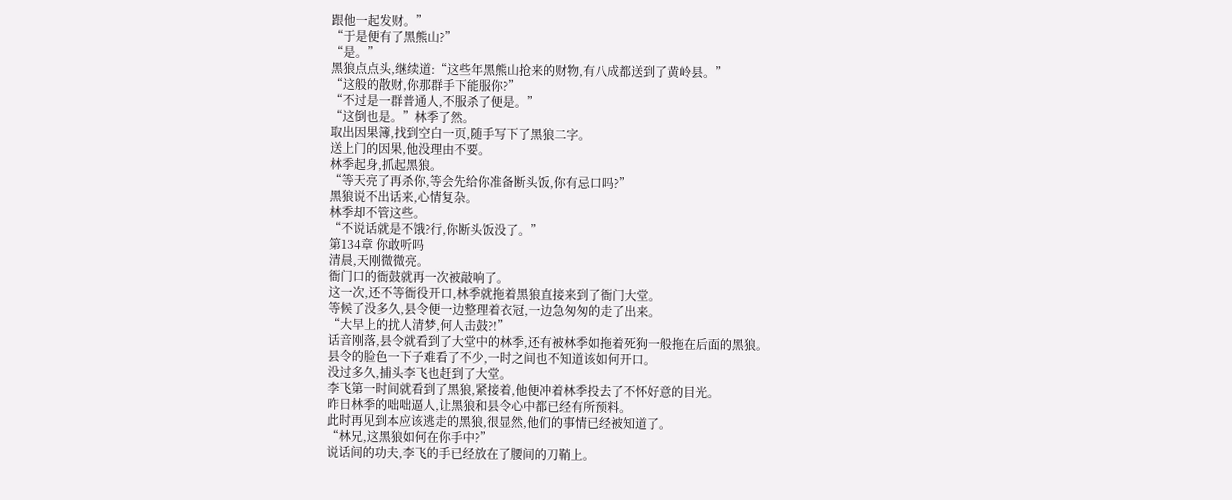跟他一起发财。”
“于是便有了黑熊山?”
“是。”
黑狼点点头,继续道:“这些年黑熊山抢来的财物,有八成都送到了黄岭县。”
“这般的散财,你那群手下能服你?”
“不过是一群普通人,不服杀了便是。”
“这倒也是。”林季了然。
取出因果簿,找到空白一页,随手写下了黑狼二字。
送上门的因果,他没理由不要。
林季起身,抓起黑狼。
“等天亮了再杀你,等会先给你准备断头饭,你有忌口吗?”
黑狼说不出话来,心情复杂。
林季却不管这些。
“不说话就是不饿?行,你断头饭没了。”
第134章 你敢听吗
清晨,天刚微微亮。
衙门口的衙鼓就再一次被敲响了。
这一次,还不等衙役开口,林季就拖着黑狼直接来到了衙门大堂。
等候了没多久,县令便一边整理着衣冠,一边急匆匆的走了出来。
“大早上的扰人清梦,何人击鼓?!”
话音刚落,县令就看到了大堂中的林季,还有被林季如拖着死狗一般拖在后面的黑狼。
县令的脸色一下子难看了不少,一时之间也不知道该如何开口。
没过多久,捕头李飞也赶到了大堂。
李飞第一时间就看到了黑狼,紧接着,他便冲着林季投去了不怀好意的目光。
昨日林季的咄咄逼人,让黑狼和县令心中都已经有所预料。
此时再见到本应该逃走的黑狼,很显然,他们的事情已经被知道了。
“林兄,这黑狼如何在你手中?”
说话间的功夫,李飞的手已经放在了腰间的刀鞘上。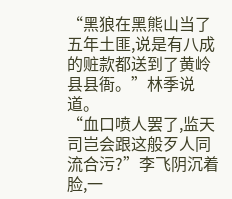“黑狼在黑熊山当了五年土匪,说是有八成的赃款都送到了黄岭县县衙。”林季说道。
“血口喷人罢了,监天司岂会跟这般歹人同流合污?”李飞阴沉着脸,一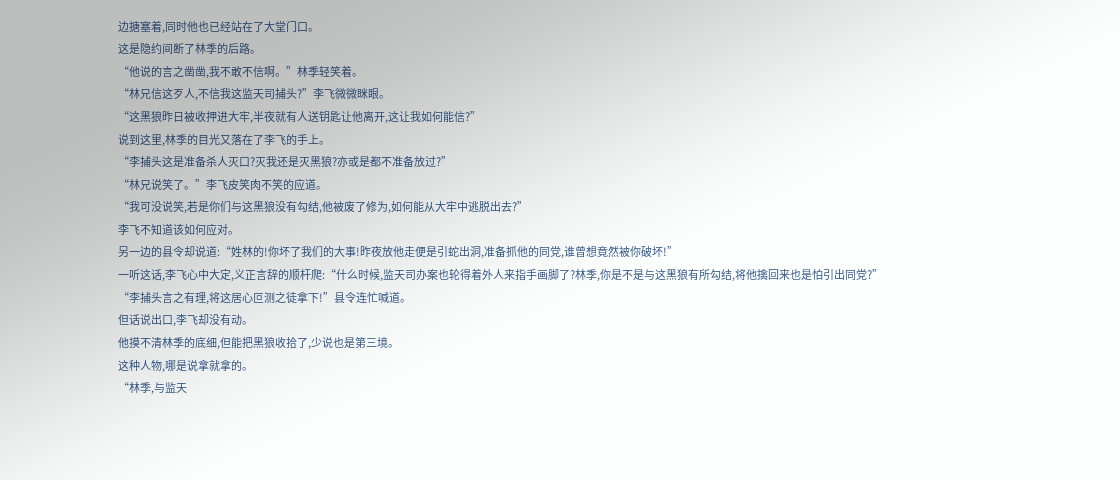边搪塞着,同时他也已经站在了大堂门口。
这是隐约间断了林季的后路。
“他说的言之凿凿,我不敢不信啊。”林季轻笑着。
“林兄信这歹人,不信我这监天司捕头?”李飞微微眯眼。
“这黑狼昨日被收押进大牢,半夜就有人送钥匙让他离开,这让我如何能信?”
说到这里,林季的目光又落在了李飞的手上。
“李捕头这是准备杀人灭口?灭我还是灭黑狼?亦或是都不准备放过?”
“林兄说笑了。”李飞皮笑肉不笑的应道。
“我可没说笑,若是你们与这黑狼没有勾结,他被废了修为,如何能从大牢中逃脱出去?”
李飞不知道该如何应对。
另一边的县令却说道:“姓林的!你坏了我们的大事!昨夜放他走便是引蛇出洞,准备抓他的同党,谁曾想竟然被你破坏!”
一听这话,李飞心中大定,义正言辞的顺杆爬:“什么时候,监天司办案也轮得着外人来指手画脚了?林季,你是不是与这黑狼有所勾结,将他擒回来也是怕引出同党?”
“李捕头言之有理,将这居心叵测之徒拿下!”县令连忙喊道。
但话说出口,李飞却没有动。
他摸不清林季的底细,但能把黑狼收拾了,少说也是第三境。
这种人物,哪是说拿就拿的。
“林季,与监天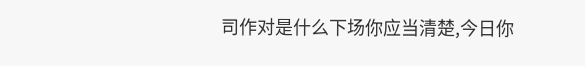司作对是什么下场你应当清楚,今日你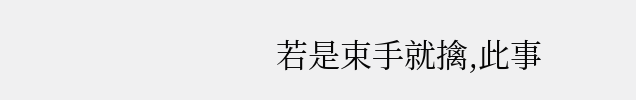若是束手就擒,此事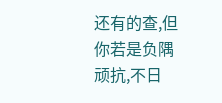还有的查,但你若是负隅顽抗,不日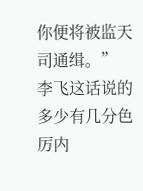你便将被监天司通缉。”
李飞这话说的多少有几分色厉内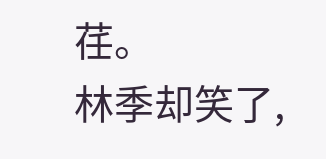荏。
林季却笑了,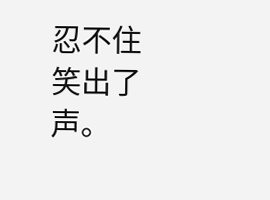忍不住笑出了声。